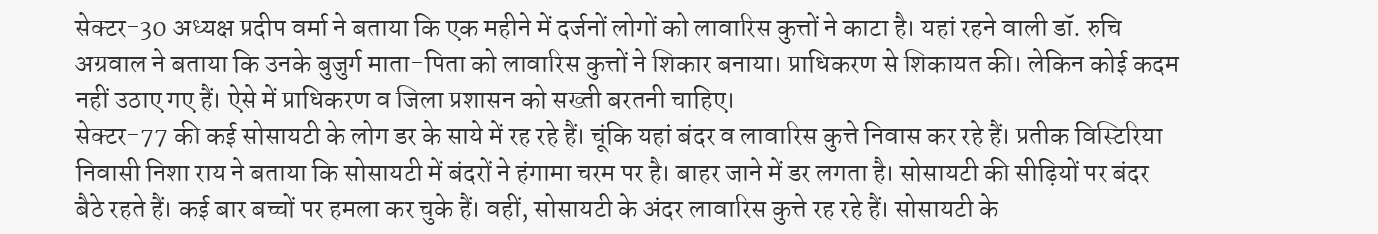सेक्टर-30 अध्यक्ष प्रदीप वर्मा ने बताया कि एक महीने में दर्जनों लोगों को लावारिस कुत्तों ने काटा है। यहां रहने वाली डॉ. रुचि अग्रवाल ने बताया कि उनके बुजुर्ग माता-पिता को लावारिस कुत्तों ने शिकार बनाया। प्राधिकरण से शिकायत की। लेकिन कोई कदम नहीं उठाए गए हैं। ऐसे में प्राधिकरण व जिला प्रशासन को सख्ती बरतनी चाहिए।
सेक्टर-77 की कई सोसायटी के लोग डर के साये में रह रहे हैं। चूंकि यहां बंदर व लावारिस कुत्ते निवास कर रहे हैं। प्रतीक विस्टिरिया निवासी निशा राय ने बताया कि सोसायटी में बंदरों ने हंगामा चरम पर है। बाहर जाने में डर लगता है। सोसायटी की सीढ़ियों पर बंदर बैठे रहते हैं। कई बार बच्चों पर हमला कर चुके हैं। वहीं, सोसायटी के अंदर लावारिस कुत्ते रह रहे हैं। सोसायटी के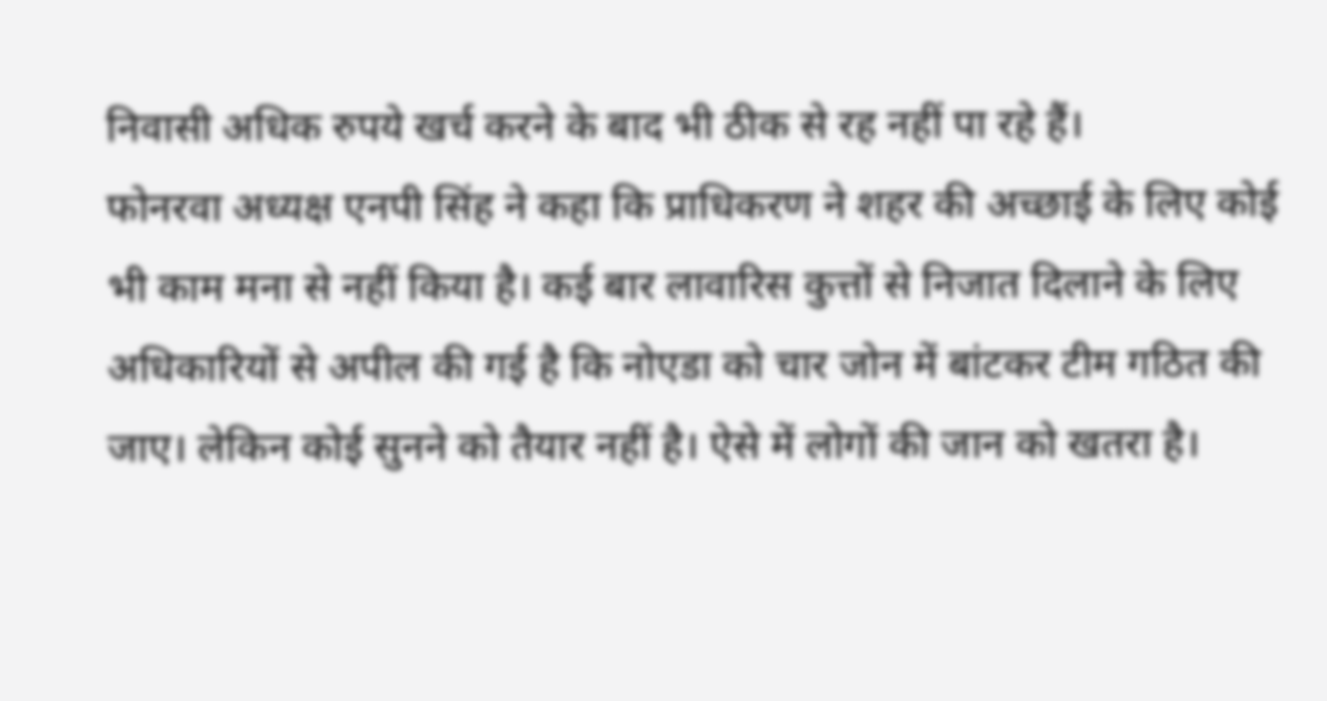निवासी अधिक रुपये खर्च करने के बाद भी ठीक से रह नहीं पा रहे हैं।
फोनरवा अध्यक्ष एनपी सिंह ने कहा कि प्राधिकरण ने शहर की अच्छाई के लिए कोई भी काम मना से नहीं किया है। कई बार लावारिस कुत्तों से निजात दिलाने के लिए अधिकारियों से अपील की गई है कि नोएडा को चार जोन में बांटकर टीम गठित की जाए। लेकिन कोई सुनने को तैयार नहीं है। ऐसे में लोगों की जान को खतरा है।